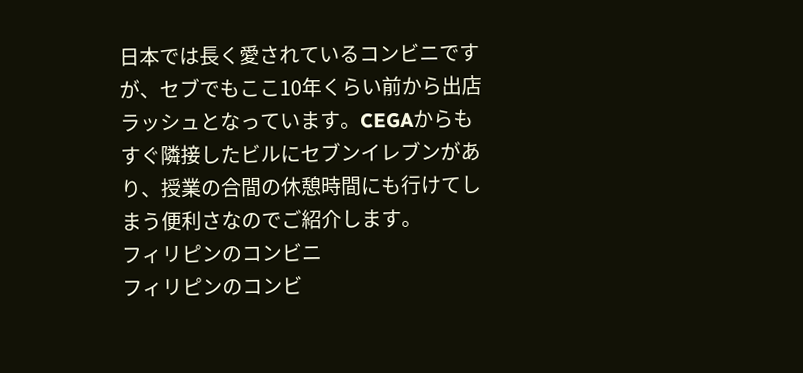日本では長く愛されているコンビニですが、セブでもここ10年くらい前から出店ラッシュとなっています。CEGAからもすぐ隣接したビルにセブンイレブンがあり、授業の合間の休憩時間にも行けてしまう便利さなのでご紹介します。
フィリピンのコンビニ
フィリピンのコンビ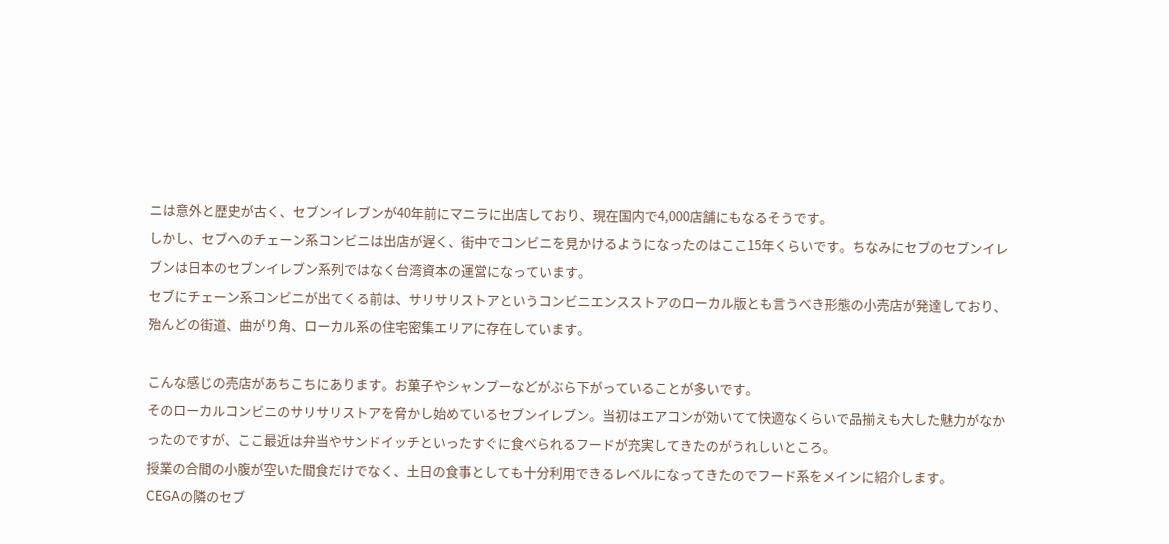ニは意外と歴史が古く、セブンイレブンが40年前にマニラに出店しており、現在国内で4,000店舗にもなるそうです。
しかし、セブへのチェーン系コンビニは出店が遅く、街中でコンビニを見かけるようになったのはここ15年くらいです。ちなみにセブのセブンイレブンは日本のセブンイレブン系列ではなく台湾資本の運営になっています。
セブにチェーン系コンビニが出てくる前は、サリサリストアというコンビニエンスストアのローカル版とも言うべき形態の小売店が発達しており、殆んどの街道、曲がり角、ローカル系の住宅密集エリアに存在しています。

こんな感じの売店があちこちにあります。お菓子やシャンプーなどがぶら下がっていることが多いです。
そのローカルコンビニのサリサリストアを脅かし始めているセブンイレブン。当初はエアコンが効いてて快適なくらいで品揃えも大した魅力がなかったのですが、ここ最近は弁当やサンドイッチといったすぐに食べられるフードが充実してきたのがうれしいところ。
授業の合間の小腹が空いた間食だけでなく、土日の食事としても十分利用できるレベルになってきたのでフード系をメインに紹介します。
CEGAの隣のセブ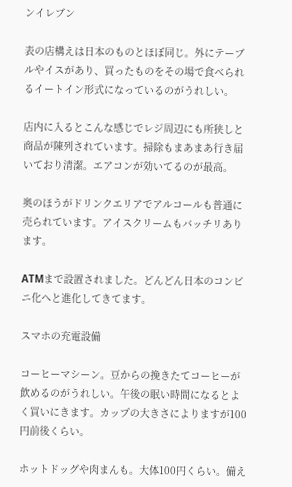ンイレブン

表の店構えは日本のものとほぼ同じ。外にテーブルやイスがあり、買ったものをその場で食べられるイートイン形式になっているのがうれしい。

店内に入るとこんな感じでレジ周辺にも所狭しと商品が陳列されています。掃除もまあまあ行き届いており清潔。エアコンが効いてるのが最高。

奥のほうがドリンクエリアでアルコールも普通に売られています。アイスクリームもバッチリあります。

ATMまで設置されました。どんどん日本のコンビニ化へと進化してきてます。

スマホの充電設備

コーヒーマシーン。豆からの挽きたてコーヒーが飲めるのがうれしい。午後の眠い時間になるとよく買いにきます。カップの大きさによりますが100円前後くらい。

ホットドッグや肉まんも。大体100円くらい。備え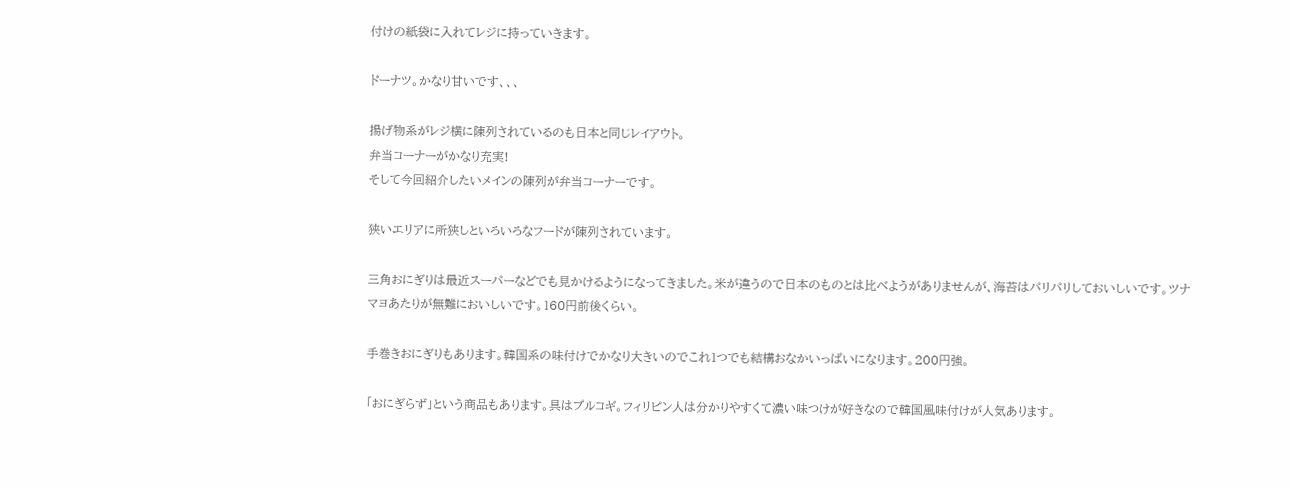付けの紙袋に入れてレジに持っていきます。

ドーナツ。かなり甘いです、、、

揚げ物系がレジ横に陳列されているのも日本と同じレイアウト。
弁当コーナーがかなり充実!
そして今回紹介したいメインの陳列が弁当コーナーです。

狭いエリアに所狭しといろいろなフードが陳列されています。

三角おにぎりは最近スーパーなどでも見かけるようになってきました。米が違うので日本のものとは比べようがありませんが、海苔はパリパリしておいしいです。ツナマヨあたりが無難においしいです。160円前後くらい。

手巻きおにぎりもあります。韓国系の味付けでかなり大きいのでこれ1つでも結構おなかいっぱいになります。200円強。

「おにぎらず」という商品もあります。具はプルコギ。フィリピン人は分かりやすくて濃い味つけが好きなので韓国風味付けが人気あります。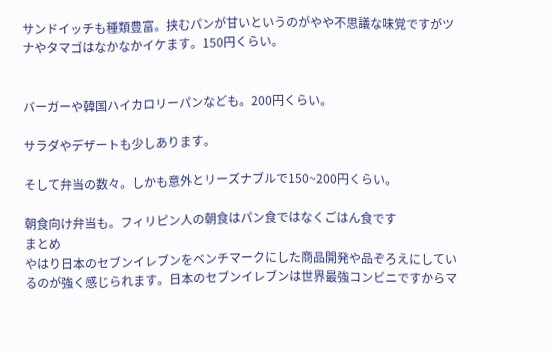サンドイッチも種類豊富。挟むパンが甘いというのがやや不思議な味覚ですがツナやタマゴはなかなかイケます。150円くらい。


バーガーや韓国ハイカロリーパンなども。200円くらい。

サラダやデザートも少しあります。

そして弁当の数々。しかも意外とリーズナブルで150~200円くらい。

朝食向け弁当も。フィリピン人の朝食はパン食ではなくごはん食です
まとめ
やはり日本のセブンイレブンをベンチマークにした商品開発や品ぞろえにしているのが強く感じられます。日本のセブンイレブンは世界最強コンビニですからマ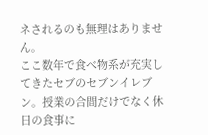ネされるのも無理はありません。
ここ数年で食べ物系が充実してきたセブのセブンイレブン。授業の合間だけでなく休日の食事に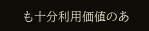も十分利用価値のあ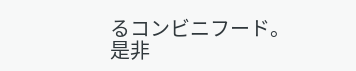るコンビニフード。是非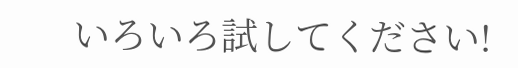いろいろ試してください!